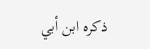ذكره ابن أبي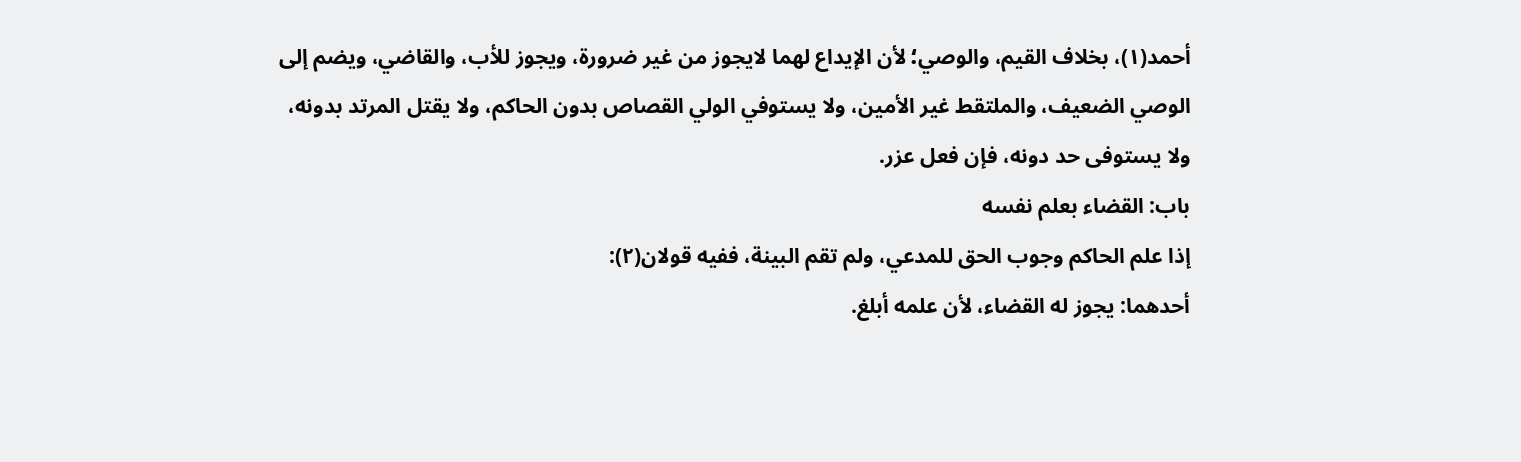أحمد(١)، بخلاف القيم، والوصي؛ لأن الإيداع لهما لايجوز من غير ضرورة، ويجوز للأب، والقاضي، ويضم إلى الوصي الضعيف، والملتقط غير الأمين، ولا يستوفي الولي القصاص بدون الحاكم، ولا يقتل المرتد بدونه، ولا يستوفى حد دونه، فإن فعل عزر.
باب: القضاء بعلم نفسه
إذا علم الحاكم وجوب الحق للمدعي، ولم تقم البينة، ففيه قولان(٢):
أحدهما: يجوز له القضاء، لأن علمه أبلغ.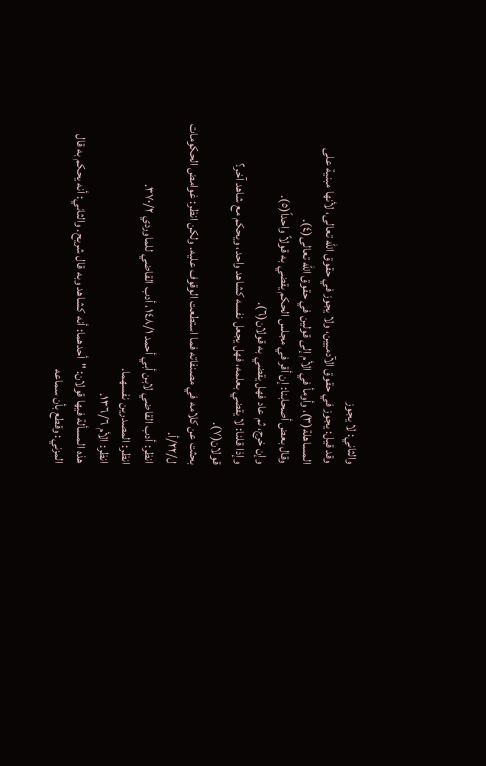والثاني: لا يجوز
وقد قيل: يجوز في حقوق الآدميين، ولا يجوز في حقوق الله تعالى، لأنها مبنية على المساهلة(٣)، وأومأ في الأم إلى قولين في حقوق الله تعالى(٤).
وقال بعض أصحابنا: إن أقر في مجلس الحكم يقضي به قولاً واحداً(٥).
وإن خرج، ثم عاد فهل يقضي به قولان(٦).
وإذا قلنا: لا یقضي بعلمه، فهل یجعل نفسه کشاهد واحد، ويحكم مع شاهد آخر؟ قولان(٧).
بحثت عن كلامه في مصنفاته فما استطعت الوقوف عليه. ولكن انظر: غوامض الحكومات ل/٢٢/أ.
انظر: أدب القاضي لابن أبي أحمد ١٤٨/١، أدب القاضي للماوردي ٣٧٠/٢.
انظر: المصدرين نفسهما.
انظر: الأم ١٣٦/٦.
هذه المسألة فيها قولان: "أحدهما: أنه كشاهد وبه قال شريح. والثاني: أنه يحكم به قال المزني: وقطع بأن سماعه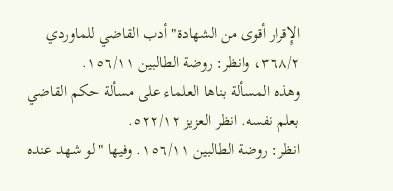الإِقرار أقوى من الشهادة" أدب القاضي للماوردي ٣٦٨/٢، وانظر: روضة الطالبين ١٥٦/١١.
وهذه المسألة بناها العلماء على مسألة حكم القاضي بعلم نفسه. انظر العزيز ٥٢٢/١٢.
انظر: روضة الطالبين ١٥٦/١١. وفيها "لو شهد عنده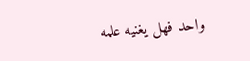واحد فهل يغنيه علمه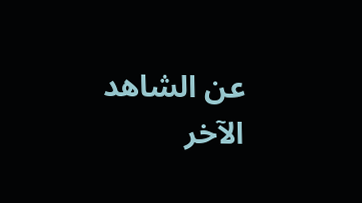عن الشاهد الآخر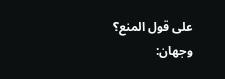على قول المنع؟ وجهان: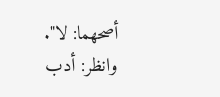أصحهما: لا". وانظر: أدب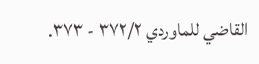القاضي للماوردي ٣٧٢/٢ - ٣٧٣.